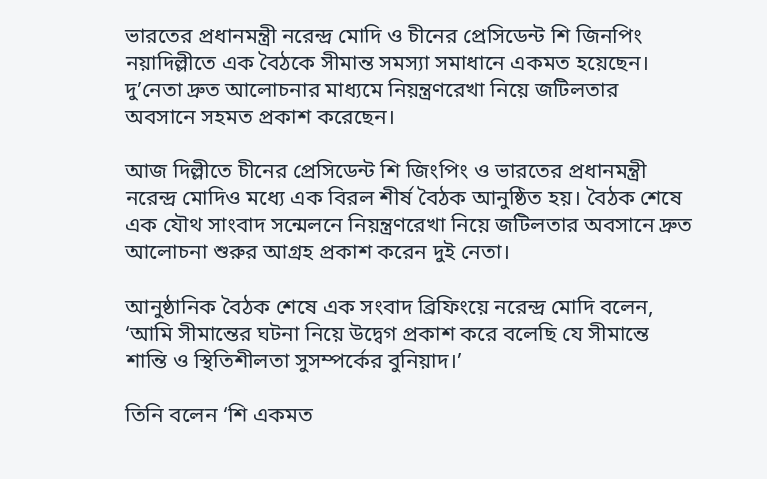ভারতের প্রধানমন্ত্রী নরেন্দ্র মোদি ও চীনের প্রেসিডেন্ট শি জিনপিং নয়াদিল্লীতে এক বৈঠকে সীমান্ত সমস্যা সমাধানে একমত হয়েছেন। দু’নেতা দ্রুত আলোচনার মাধ্যমে নিয়ন্ত্রণরেখা নিয়ে জটিলতার অবসানে সহমত প্রকাশ করেছেন।

আজ দিল্লীতে চীনের প্রেসিডেন্ট শি জিংপিং ও ভারতের প্রধানমন্ত্রী নরেন্দ্র মোদিও মধ্যে এক বিরল শীর্ষ বৈঠক আনুষ্ঠিত হয়। বৈঠক শেষে এক যৌথ সাংবাদ সন্মেলনে নিয়ন্ত্রণরেখা নিয়ে জটিলতার অবসানে দ্রুত আলোচনা শুরুর আগ্রহ প্রকাশ করেন দুই নেতা।

আনুষ্ঠানিক বৈঠক শেষে এক সংবাদ ব্রিফিংয়ে নরেন্দ্র মোদি বলেন, ‘আমি সীমান্তের ঘটনা নিয়ে উদ্বেগ প্রকাশ করে বলেছি যে সীমান্তে শান্তি ও স্থিতিশীলতা সুসম্পর্কের বুনিয়াদ।’

তিনি বলেন ‘শি একমত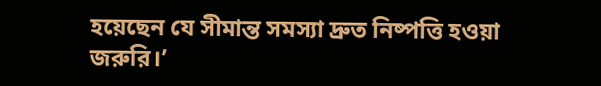হয়েছেন যে সীমান্ত সমস্যা দ্রুত নিষ্পত্তি হওয়া জরুরি।’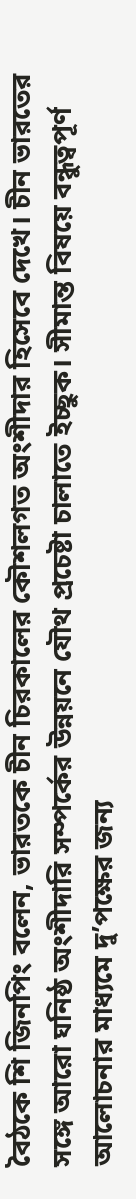বৈঠকে শি জিনপিং বলেন, ভারতকে চীন চিরকালের কৌশলগত অংশীদার হিসেবে দেখে। চীন ভারতের সঙ্গে আরো ঘনিষ্ঠ অংশীদারি সম্পর্কের উন্নয়নে যৌথ প্রচেষ্টা চালাতে ইচ্ছুক। সীমান্ত বিষয়ে বন্ধুত্বপূর্ণ আলোচনার মাধ্যমে দু’পক্ষের জন্য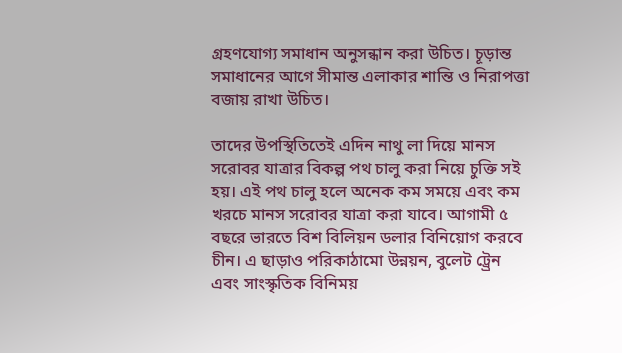গ্রহণযোগ্য সমাধান অনুসন্ধান করা উচিত। চূড়ান্ত সমাধানের আগে সীমান্ত এলাকার শান্তি ও নিরাপত্তা বজায় রাখা উচিত।

তাদের উপস্থিতিতেই এদিন নাথু লা দিয়ে মানস সরোবর যাত্রার বিকল্প পথ চালু করা নিয়ে চুক্তি সই হয়। এই পথ চালু হলে অনেক কম সময়ে এবং কম খরচে মানস সরোবর যাত্রা করা যাবে। আগামী ৫ বছরে ভারতে বিশ বিলিয়ন ডলার বিনিয়োগ করবে চীন। এ ছাড়াও পরিকাঠামো উন্নয়ন, বুলেট ট্র্রেন এবং সাংস্কৃতিক বিনিময়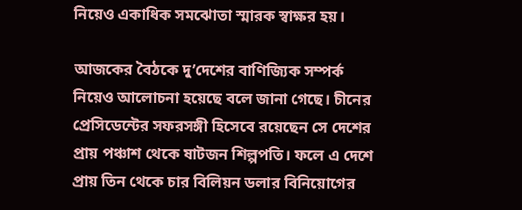নিয়েও একাধিক সমঝোতা স্মারক স্বাক্ষর হয়।

আজকের বৈঠকে দু’দেশের বাণিজ্যিক সম্পর্ক নিয়েও আলোচনা হয়েছে বলে জানা গেছে। চীনের প্রেসিডেন্টের সফরসঙ্গী হিসেবে রয়েছেন সে দেশের প্রায় পঞ্চাশ থেকে ষাটজন শিল্পপতি। ফলে এ দেশে প্রায় তিন থেকে চার বিলিয়ন ডলার বিনিয়োগের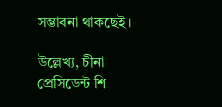সম্ভাবনা থাকছেই।

উল্লেখ্য, চীনা প্রেসিডেন্ট শি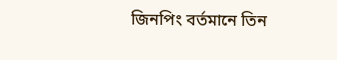জিনপিং বর্তমানে তিন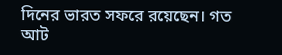দিনের ভারত সফরে রয়েছেন। গত আট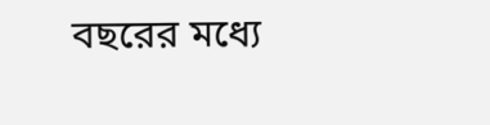বছরের মধ্যে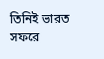তিনিই ভারত সফরে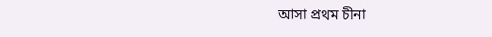আসা প্রথম চীনা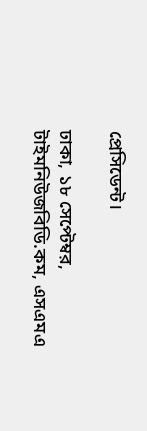প্রেসিডেন্ট।

ঢাকা, ১৮ সেপ্টেম্বর, টাইমনিউজবিডি.কম, এসএমএ